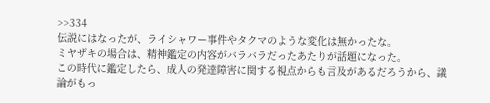>>334
伝説にはなったが、ライシャワー事件やタクマのような変化は無かったな。
ミヤザキの場合は、精神鑑定の内容がバラバラだったあたりが話題になった。
この時代に鑑定したら、成人の発達障害に関する視点からも言及があるだろうから、議論がもっ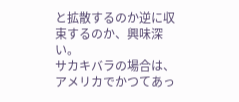と拡散するのか逆に収束するのか、興味深い。
サカキバラの場合は、アメリカでかつてあっ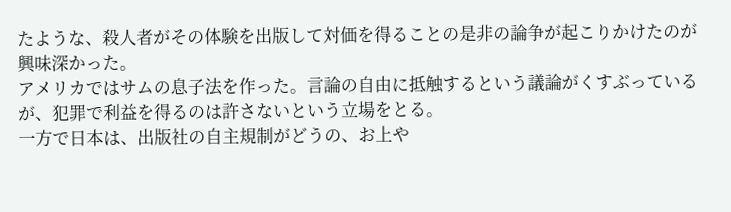たような、殺人者がその体験を出版して対価を得ることの是非の論争が起こりかけたのが興味深かった。
アメリカではサムの息子法を作った。言論の自由に抵触するという議論がくすぶっているが、犯罪で利益を得るのは許さないという立場をとる。
一方で日本は、出版社の自主規制がどうの、お上や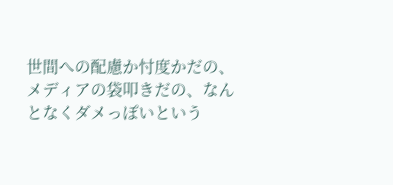世間への配慮か忖度かだの、メディアの袋叩きだの、なんとなくダメっぽいという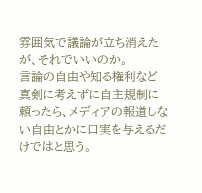雰囲気で議論が立ち消えたが、それでいいのか。
言論の自由や知る権利など真剣に考えずに自主規制に頼ったら、メディアの報道しない自由とかに口実を与えるだけではと思う。